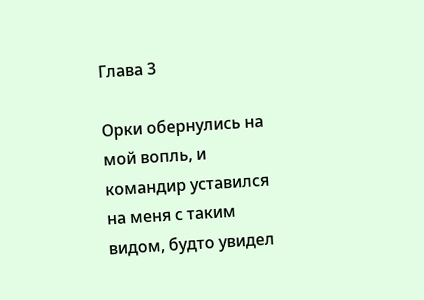Глава 3

Орки обернулись на мой вопль, и командир уставился на меня с таким видом, будто увидел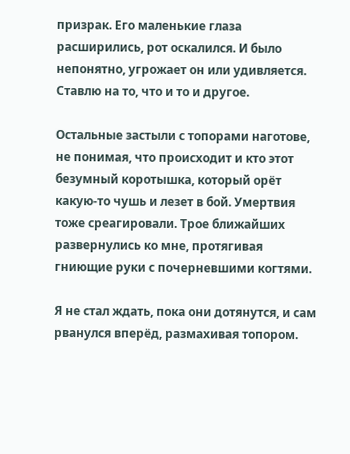призрак. Его маленькие глаза расширились, рот оскалился. И было непонятно, угрожает он или удивляется. Ставлю на то, что и то и другое.

Остальные застыли с топорами наготове, не понимая, что происходит и кто этот безумный коротышка, который орёт какую-то чушь и лезет в бой. Умертвия тоже среагировали. Трое ближайших развернулись ко мне, протягивая гниющие руки с почерневшими когтями.

Я не стал ждать, пока они дотянутся, и сам рванулся вперёд, размахивая топором.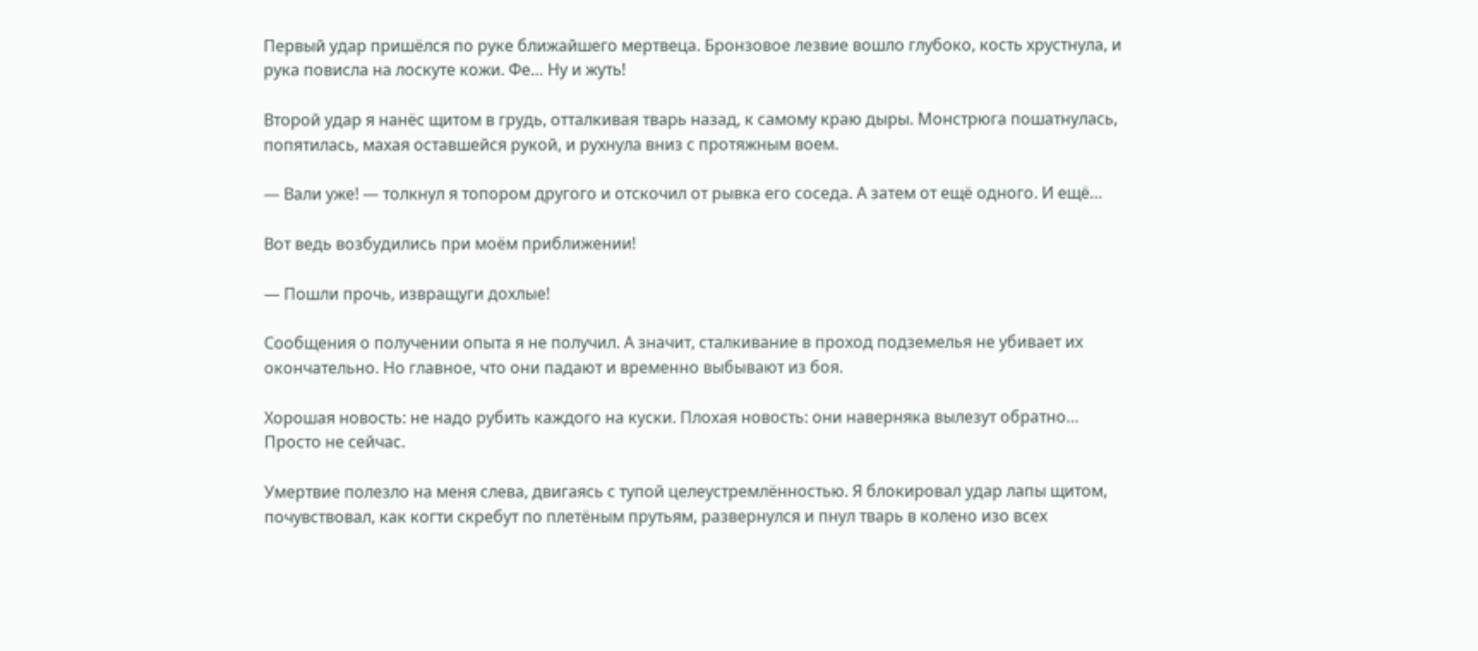Первый удар пришёлся по руке ближайшего мертвеца. Бронзовое лезвие вошло глубоко, кость хрустнула, и рука повисла на лоскуте кожи. Фе… Ну и жуть!

Второй удар я нанёс щитом в грудь, отталкивая тварь назад, к самому краю дыры. Монстрюга пошатнулась, попятилась, махая оставшейся рукой, и рухнула вниз с протяжным воем.

— Вали уже! — толкнул я топором другого и отскочил от рывка его соседа. А затем от ещё одного. И ещё…

Вот ведь возбудились при моём приближении!

— Пошли прочь, извращуги дохлые!

Сообщения о получении опыта я не получил. А значит, сталкивание в проход подземелья не убивает их окончательно. Но главное, что они падают и временно выбывают из боя.

Хорошая новость: не надо рубить каждого на куски. Плохая новость: они наверняка вылезут обратно… Просто не сейчас.

Умертвие полезло на меня слева, двигаясь с тупой целеустремлённостью. Я блокировал удар лапы щитом, почувствовал, как когти скребут по плетёным прутьям, развернулся и пнул тварь в колено изо всех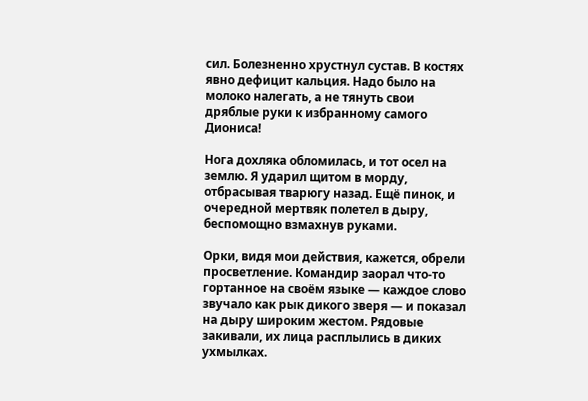сил. Болезненно хрустнул сустав. В костях явно дефицит кальция. Надо было на молоко налегать, а не тянуть свои дряблые руки к избранному самого Диониса!

Нога дохляка обломилась, и тот осел на землю. Я ударил щитом в морду, отбрасывая тварюгу назад. Ещё пинок, и очередной мертвяк полетел в дыру, беспомощно взмахнув руками.

Орки, видя мои действия, кажется, обрели просветление. Командир заорал что-то гортанное на своём языке — каждое слово звучало как рык дикого зверя — и показал на дыру широким жестом. Рядовые закивали, их лица расплылись в диких ухмылках.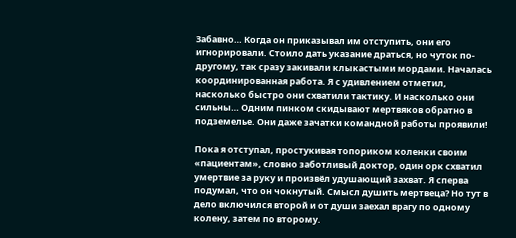Забавно… Когда он приказывал им отступить, они его игнорировали. Стоило дать указание драться, но чуток по-другому, так сразу закивали клыкастыми мордами. Началась координированная работа. Я с удивлением отметил, насколько быстро они схватили тактику. И насколько они сильны… Одним пинком скидывают мертвяков обратно в подземелье. Они даже зачатки командной работы проявили!

Пока я отступал, простукивая топориком коленки своим «пациентам», словно заботливый доктор, один орк схватил умертвие за руку и произвёл удушающий захват. Я сперва подумал, что он чокнутый. Смысл душить мертвеца? Но тут в дело включился второй и от души заехал врагу по одному колену, затем по второму.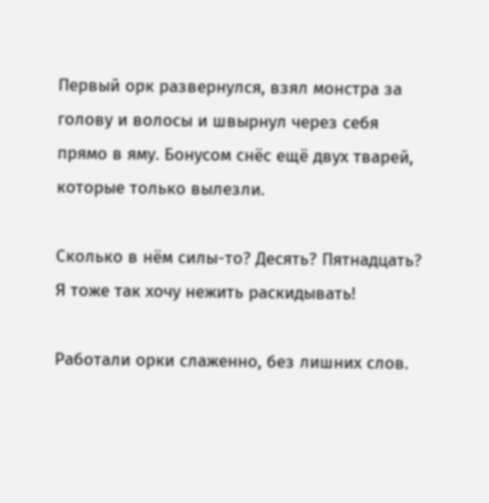Первый орк развернулся, взял монстра за голову и волосы и швырнул через себя прямо в яму. Бонусом снёс ещё двух тварей, которые только вылезли.

Сколько в нём силы-то? Десять? Пятнадцать? Я тоже так хочу нежить раскидывать!

Работали орки слаженно, без лишних слов.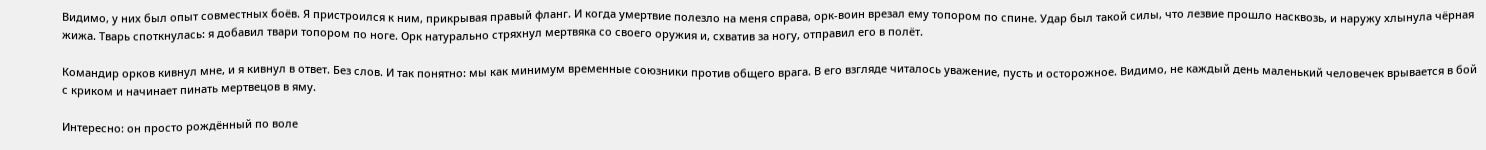Видимо, у них был опыт совместных боёв. Я пристроился к ним, прикрывая правый фланг. И когда умертвие полезло на меня справа, орк-воин врезал ему топором по спине. Удар был такой силы, что лезвие прошло насквозь, и наружу хлынула чёрная жижа. Тварь споткнулась: я добавил твари топором по ноге. Орк натурально стряхнул мертвяка со своего оружия и, схватив за ногу, отправил его в полёт.

Командир орков кивнул мне, и я кивнул в ответ. Без слов. И так понятно: мы как минимум временные союзники против общего врага. В его взгляде читалось уважение, пусть и осторожное. Видимо, не каждый день маленький человечек врывается в бой с криком и начинает пинать мертвецов в яму.

Интересно: он просто рождённый по воле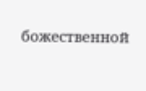божественной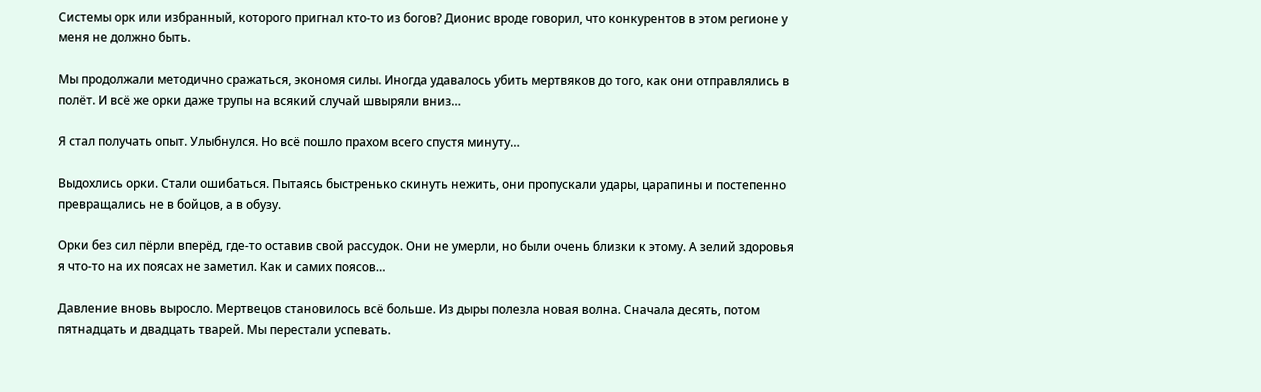Системы орк или избранный, которого пригнал кто-то из богов? Дионис вроде говорил, что конкурентов в этом регионе у меня не должно быть.

Мы продолжали методично сражаться, экономя силы. Иногда удавалось убить мертвяков до того, как они отправлялись в полёт. И всё же орки даже трупы на всякий случай швыряли вниз…

Я стал получать опыт. Улыбнулся. Но всё пошло прахом всего спустя минуту…

Выдохлись орки. Стали ошибаться. Пытаясь быстренько скинуть нежить, они пропускали удары, царапины и постепенно превращались не в бойцов, а в обузу.

Орки без сил пёрли вперёд, где-то оставив свой рассудок. Они не умерли, но были очень близки к этому. А зелий здоровья я что-то на их поясах не заметил. Как и самих поясов…

Давление вновь выросло. Мертвецов становилось всё больше. Из дыры полезла новая волна. Сначала десять, потом пятнадцать и двадцать тварей. Мы перестали успевать.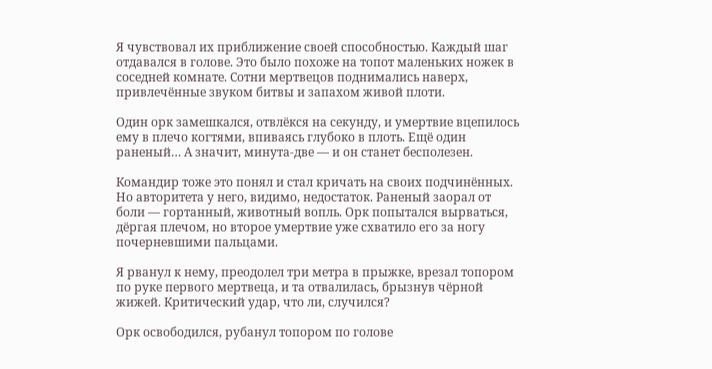Я чувствовал их приближение своей способностью. Каждый шаг отдавался в голове. Это было похоже на топот маленьких ножек в соседней комнате. Сотни мертвецов поднимались наверх, привлечённые звуком битвы и запахом живой плоти.

Один орк замешкался, отвлёкся на секунду, и умертвие вцепилось ему в плечо когтями, впиваясь глубоко в плоть. Ещё один раненый… А значит, минута-две — и он станет бесполезен.

Командир тоже это понял и стал кричать на своих подчинённых. Но авторитета у него, видимо, недостаток. Раненый заорал от боли — гортанный, животный вопль. Орк попытался вырваться, дёргая плечом, но второе умертвие уже схватило его за ногу почерневшими пальцами.

Я рванул к нему, преодолел три метра в прыжке, врезал топором по руке первого мертвеца, и та отвалилась, брызнув чёрной жижей. Критический удар, что ли, случился?

Орк освободился, рубанул топором по голове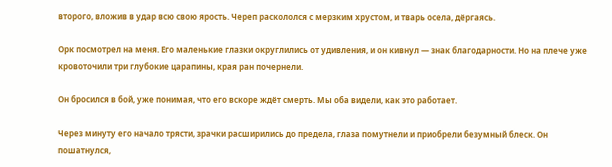второго, вложив в удар всю свою ярость. Череп раскололся с мерзким хрустом, и тварь осела, дёргаясь.

Орк посмотрел на меня. Его маленькие глазки округлились от удивления, и он кивнул — знак благодарности. Но на плече уже кровоточили три глубокие царапины, края ран почернели.

Он бросился в бой, уже понимая, что его вскоре ждёт смерть. Мы оба видели, как это работает.

Через минуту его начало трясти, зрачки расширились до предела, глаза помутнели и приобрели безумный блеск. Он пошатнулся,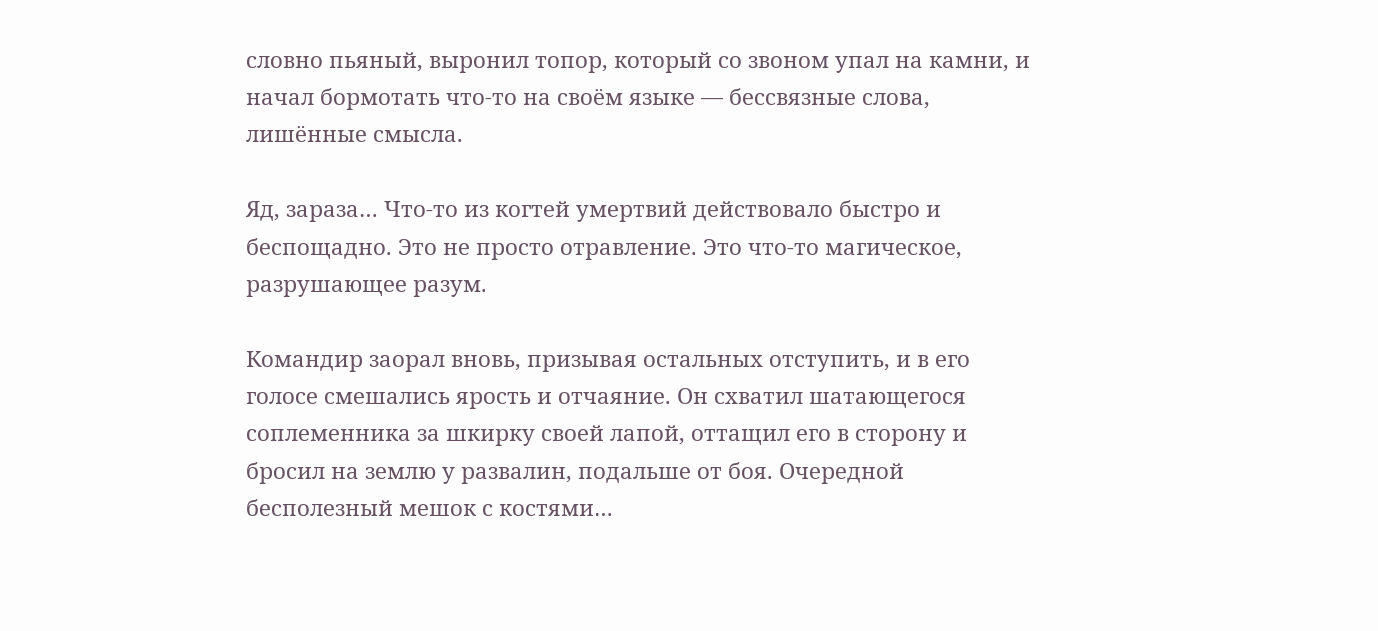словно пьяный, выронил топор, который со звоном упал на камни, и начал бормотать что-то на своём языке — бессвязные слова, лишённые смысла.

Яд, зараза… Что-то из когтей умертвий действовало быстро и беспощадно. Это не просто отравление. Это что-то магическое, разрушающее разум.

Командир заорал вновь, призывая остальных отступить, и в его голосе смешались ярость и отчаяние. Он схватил шатающегося соплеменника за шкирку своей лапой, оттащил его в сторону и бросил на землю у развалин, подальше от боя. Очередной бесполезный мешок с костями…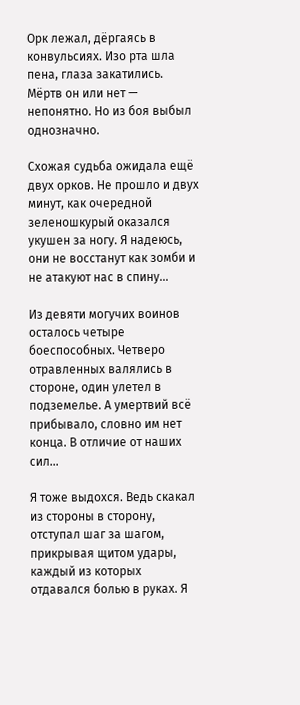Орк лежал, дёргаясь в конвульсиях. Изо рта шла пена, глаза закатились. Мёртв он или нет — непонятно. Но из боя выбыл однозначно.

Схожая судьба ожидала ещё двух орков. Не прошло и двух минут, как очередной зеленошкурый оказался укушен за ногу. Я надеюсь, они не восстанут как зомби и не атакуют нас в спину…

Из девяти могучих воинов осталось четыре боеспособных. Четверо отравленных валялись в стороне, один улетел в подземелье. А умертвий всё прибывало, словно им нет конца. В отличие от наших сил…

Я тоже выдохся. Ведь скакал из стороны в сторону, отступал шаг за шагом, прикрывая щитом удары, каждый из которых отдавался болью в руках. Я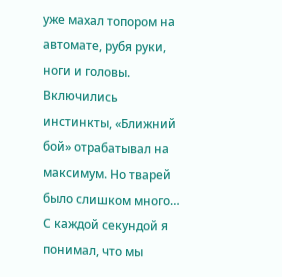уже махал топором на автомате, рубя руки, ноги и головы. Включились инстинкты, «Ближний бой» отрабатывал на максимум. Но тварей было слишком много… С каждой секундой я понимал, что мы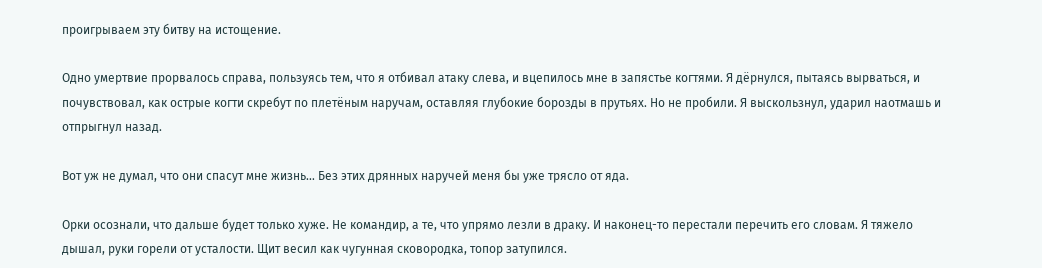проигрываем эту битву на истощение.

Одно умертвие прорвалось справа, пользуясь тем, что я отбивал атаку слева, и вцепилось мне в запястье когтями. Я дёрнулся, пытаясь вырваться, и почувствовал, как острые когти скребут по плетёным наручам, оставляя глубокие борозды в прутьях. Но не пробили. Я выскользнул, ударил наотмашь и отпрыгнул назад.

Вот уж не думал, что они спасут мне жизнь… Без этих дрянных наручей меня бы уже трясло от яда.

Орки осознали, что дальше будет только хуже. Не командир, а те, что упрямо лезли в драку. И наконец-то перестали перечить его словам. Я тяжело дышал, руки горели от усталости. Щит весил как чугунная сковородка, топор затупился.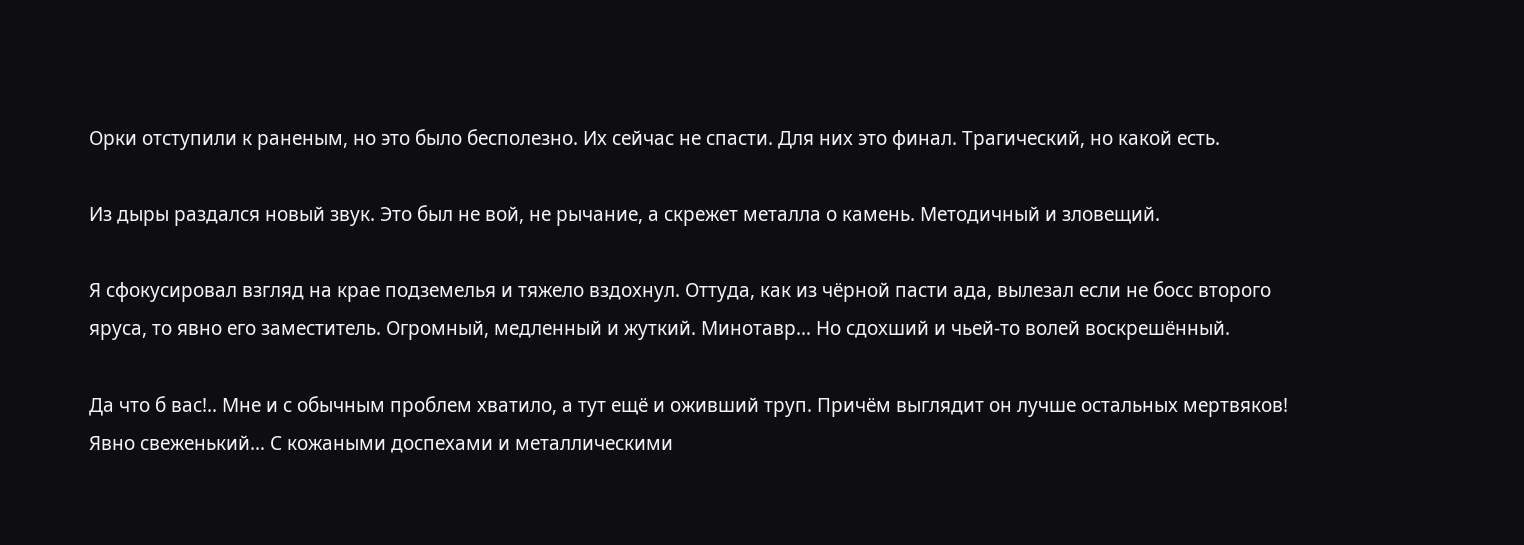Орки отступили к раненым, но это было бесполезно. Их сейчас не спасти. Для них это финал. Трагический, но какой есть.

Из дыры раздался новый звук. Это был не вой, не рычание, а скрежет металла о камень. Методичный и зловещий.

Я сфокусировал взгляд на крае подземелья и тяжело вздохнул. Оттуда, как из чёрной пасти ада, вылезал если не босс второго яруса, то явно его заместитель. Огромный, медленный и жуткий. Минотавр… Но сдохший и чьей-то волей воскрешённый.

Да что б вас!.. Мне и с обычным проблем хватило, а тут ещё и оживший труп. Причём выглядит он лучше остальных мертвяков! Явно свеженький… С кожаными доспехами и металлическими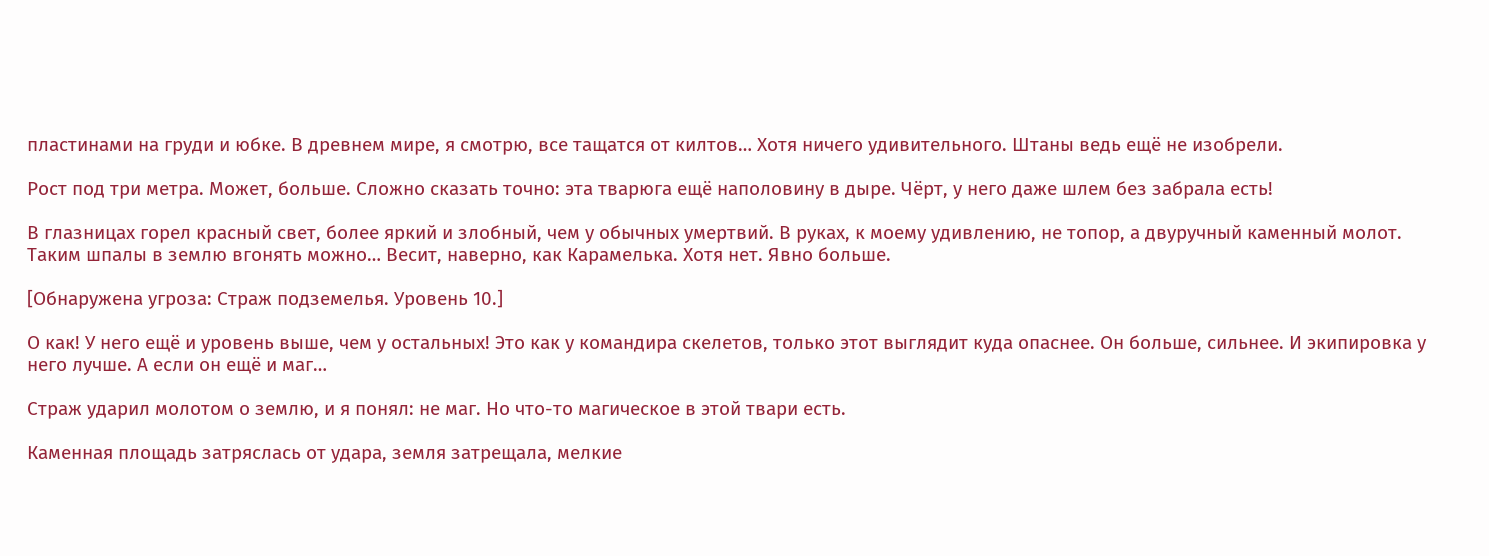пластинами на груди и юбке. В древнем мире, я смотрю, все тащатся от килтов… Хотя ничего удивительного. Штаны ведь ещё не изобрели.

Рост под три метра. Может, больше. Сложно сказать точно: эта тварюга ещё наполовину в дыре. Чёрт, у него даже шлем без забрала есть!

В глазницах горел красный свет, более яркий и злобный, чем у обычных умертвий. В руках, к моему удивлению, не топор, а двуручный каменный молот. Таким шпалы в землю вгонять можно… Весит, наверно, как Карамелька. Хотя нет. Явно больше.

[Обнаружена угроза: Страж подземелья. Уровень 10.]

О как! У него ещё и уровень выше, чем у остальных! Это как у командира скелетов, только этот выглядит куда опаснее. Он больше, сильнее. И экипировка у него лучше. А если он ещё и маг…

Страж ударил молотом о землю, и я понял: не маг. Но что-то магическое в этой твари есть.

Каменная площадь затряслась от удара, земля затрещала, мелкие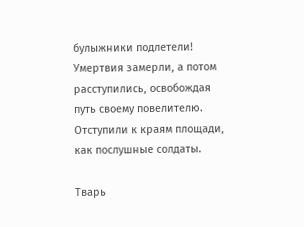булыжники подлетели! Умертвия замерли, а потом расступились, освобождая путь своему повелителю. Отступили к краям площади, как послушные солдаты.

Тварь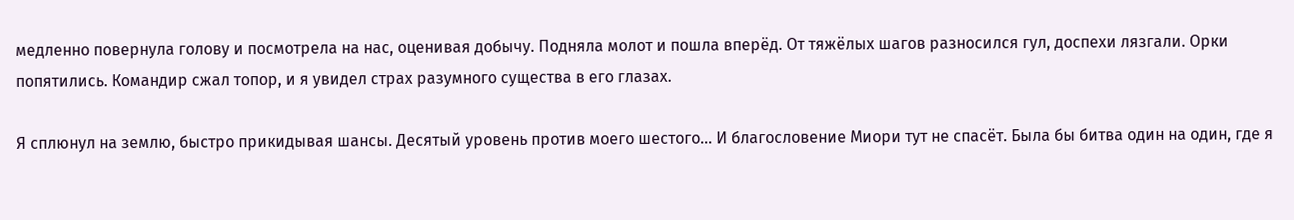медленно повернула голову и посмотрела на нас, оценивая добычу. Подняла молот и пошла вперёд. От тяжёлых шагов разносился гул, доспехи лязгали. Орки попятились. Командир сжал топор, и я увидел страх разумного существа в его глазах.

Я сплюнул на землю, быстро прикидывая шансы. Десятый уровень против моего шестого… И благословение Миори тут не спасёт. Была бы битва один на один, где я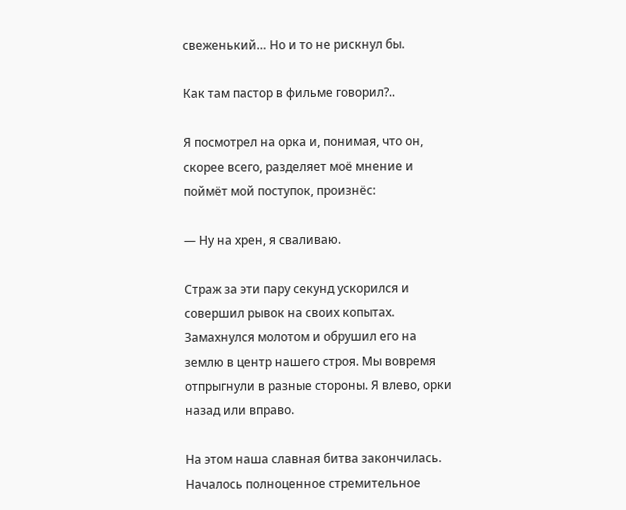свеженький… Но и то не рискнул бы.

Как там пастор в фильме говорил?..

Я посмотрел на орка и, понимая, что он, скорее всего, разделяет моё мнение и поймёт мой поступок, произнёс:

— Ну на хрен, я сваливаю.

Страж за эти пару секунд ускорился и совершил рывок на своих копытах. Замахнулся молотом и обрушил его на землю в центр нашего строя. Мы вовремя отпрыгнули в разные стороны. Я влево, орки назад или вправо.

На этом наша славная битва закончилась. Началось полноценное стремительное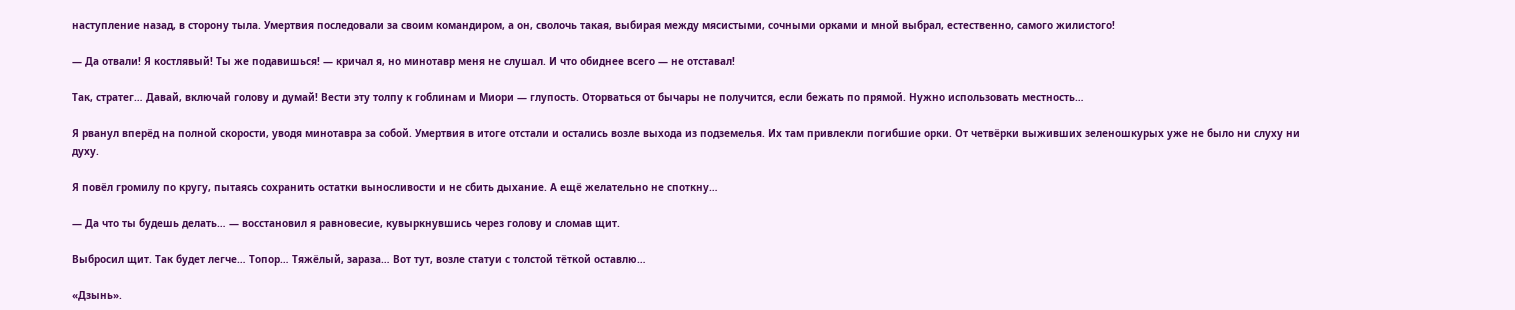наступление назад, в сторону тыла. Умертвия последовали за своим командиром, а он, сволочь такая, выбирая между мясистыми, сочными орками и мной выбрал, естественно, самого жилистого!

— Да отвали! Я костлявый! Ты же подавишься! — кричал я, но минотавр меня не слушал. И что обиднее всего — не отставал!

Так, стратег… Давай, включай голову и думай! Вести эту толпу к гоблинам и Миори — глупость. Оторваться от бычары не получится, если бежать по прямой. Нужно использовать местность…

Я рванул вперёд на полной скорости, уводя минотавра за собой. Умертвия в итоге отстали и остались возле выхода из подземелья. Их там привлекли погибшие орки. От четвёрки выживших зеленошкурых уже не было ни слуху ни духу.

Я повёл громилу по кругу, пытаясь сохранить остатки выносливости и не сбить дыхание. А ещё желательно не споткну…

— Да что ты будешь делать… — восстановил я равновесие, кувыркнувшись через голову и сломав щит.

Выбросил щит. Так будет легче… Топор… Тяжёлый, зараза… Вот тут, возле статуи с толстой тёткой оставлю…

«Дзынь».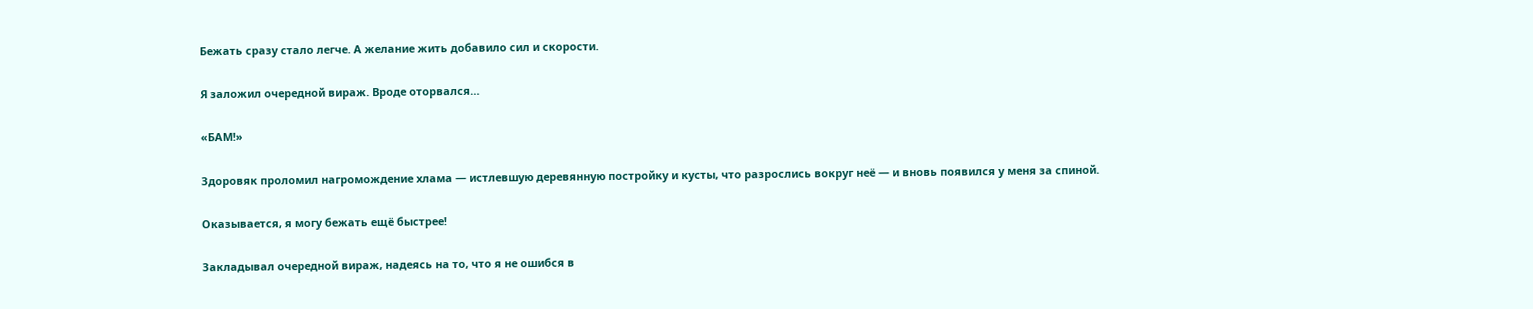Бежать сразу стало легче. А желание жить добавило сил и скорости.

Я заложил очередной вираж. Вроде оторвался…

«БАМ!»

Здоровяк проломил нагромождение хлама — истлевшую деревянную постройку и кусты, что разрослись вокруг неё — и вновь появился у меня за спиной.

Оказывается, я могу бежать ещё быстрее!

Закладывал очередной вираж, надеясь на то, что я не ошибся в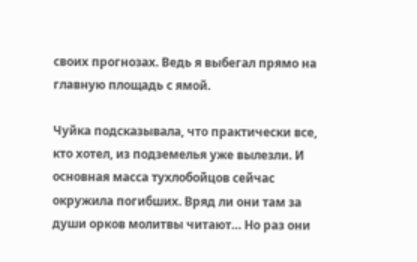своих прогнозах. Ведь я выбегал прямо на главную площадь с ямой.

Чуйка подсказывала, что практически все, кто хотел, из подземелья уже вылезли. И основная масса тухлобойцов сейчас окружила погибших. Вряд ли они там за души орков молитвы читают… Но раз они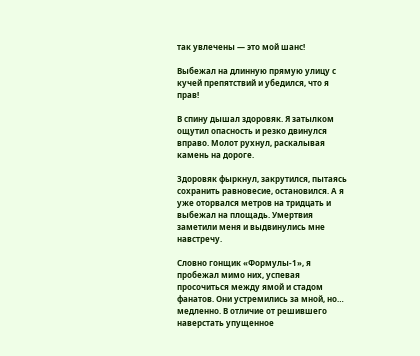так увлечены — это мой шанс!

Выбежал на длинную прямую улицу с кучей препятствий и убедился, что я прав!

В спину дышал здоровяк. Я затылком ощутил опасность и резко двинулся вправо. Молот рухнул, раскалывая камень на дороге.

Здоровяк фыркнул, закрутился, пытаясь сохранить равновесие, остановился. А я уже оторвался метров на тридцать и выбежал на площадь. Умертвия заметили меня и выдвинулись мне навстречу.

Словно гонщик «Формулы-1», я пробежал мимо них, успевая просочиться между ямой и стадом фанатов. Они устремились за мной, но… медленно. В отличие от решившего наверстать упущенное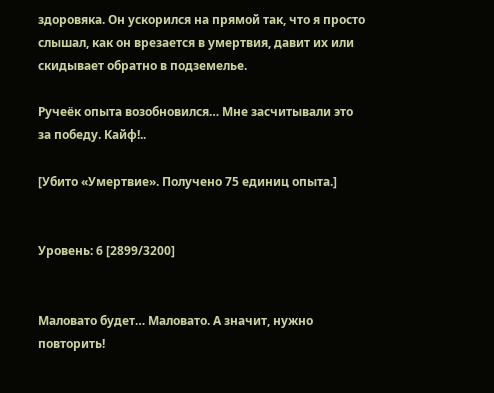здоровяка. Он ускорился на прямой так, что я просто слышал, как он врезается в умертвия, давит их или скидывает обратно в подземелье.

Ручеёк опыта возобновился… Мне засчитывали это за победу. Кайф!..

[Убито «Умертвие». Получено 75 единиц опыта.]


Уровень: 6 [2899/3200]


Маловато будет… Маловато. А значит, нужно повторить!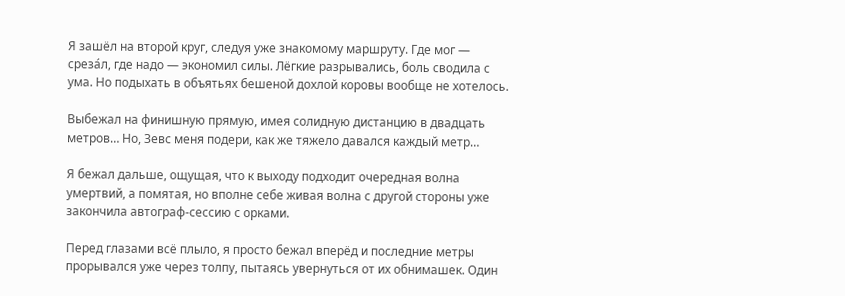Я зашёл на второй круг, следуя уже знакомому маршруту. Где мог — среза́л, где надо — экономил силы. Лёгкие разрывались, боль сводила с ума. Но подыхать в объятьях бешеной дохлой коровы вообще не хотелось.

Выбежал на финишную прямую, имея солидную дистанцию в двадцать метров… Но, Зевс меня подери, как же тяжело давался каждый метр…

Я бежал дальше, ощущая, что к выходу подходит очередная волна умертвий, а помятая, но вполне себе живая волна с другой стороны уже закончила автограф-сессию с орками.

Перед глазами всё плыло, я просто бежал вперёд и последние метры прорывался уже через толпу, пытаясь увернуться от их обнимашек. Один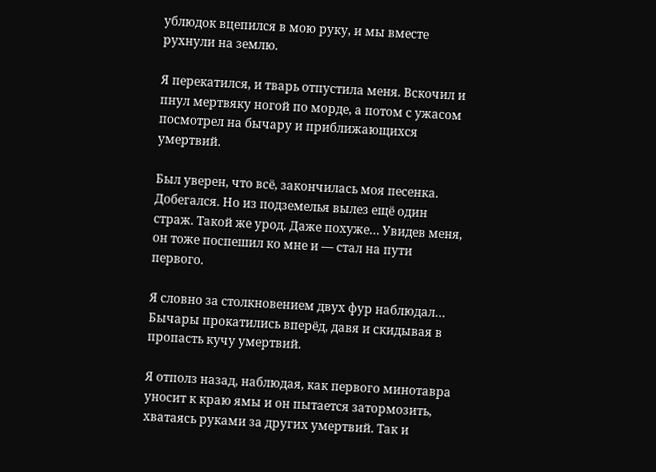ублюдок вцепился в мою руку, и мы вместе рухнули на землю.

Я перекатился, и тварь отпустила меня. Вскочил и пнул мертвяку ногой по морде, а потом с ужасом посмотрел на бычару и приближающихся умертвий.

Был уверен, что всё, закончилась моя песенка. Добегался. Но из подземелья вылез ещё один страж. Такой же урод. Даже похуже… Увидев меня, он тоже поспешил ко мне и — стал на пути первого.

Я словно за столкновением двух фур наблюдал… Бычары прокатились вперёд, давя и скидывая в пропасть кучу умертвий.

Я отполз назад, наблюдая, как первого минотавра уносит к краю ямы и он пытается затормозить, хватаясь руками за других умертвий. Так и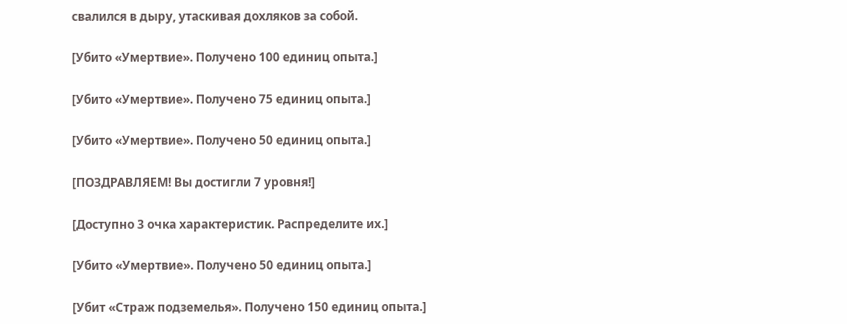свалился в дыру, утаскивая дохляков за собой.

[Убито «Умертвие». Получено 100 единиц опыта.]

[Убито «Умертвие». Получено 75 единиц опыта.]

[Убито «Умертвие». Получено 50 единиц опыта.]

[ПОЗДРАВЛЯЕМ! Вы достигли 7 уровня!]

[Доступно 3 очка характеристик. Распределите их.]

[Убито «Умертвие». Получено 50 единиц опыта.]

[Убит «Страж подземелья». Получено 150 единиц опыта.]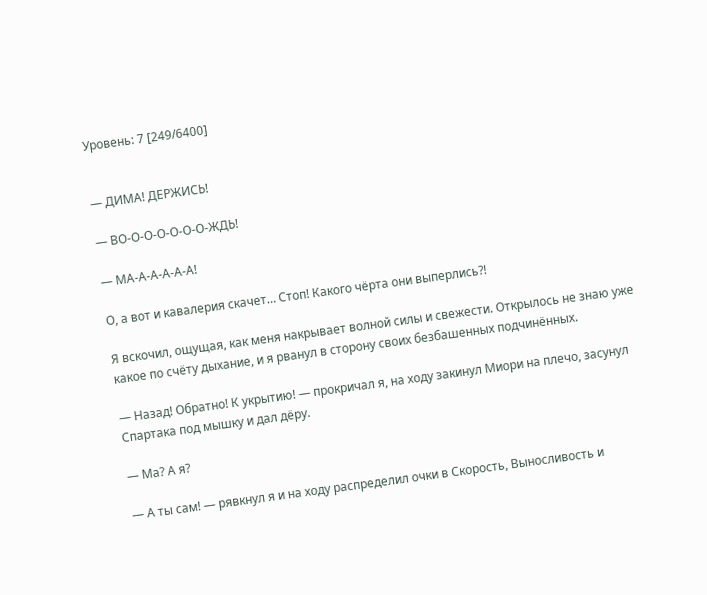Уровень: 7 [249/6400]


— ДИМА! ДЕРЖИСЬ!

— ВО-О-О-О-О-О-О-ЖДЬ!

— МА-А-А-А-А-А!

О, а вот и кавалерия скачет… Стоп! Какого чёрта они выперлись⁈

Я вскочил, ощущая, как меня накрывает волной силы и свежести. Открылось не знаю уже какое по счёту дыхание, и я рванул в сторону своих безбашенных подчинённых.

— Назад! Обратно! К укрытию! — прокричал я, на ходу закинул Миори на плечо, засунул Спартака под мышку и дал дёру.

— Ма? А я?

— А ты сам! — рявкнул я и на ходу распределил очки в Скорость, Выносливость и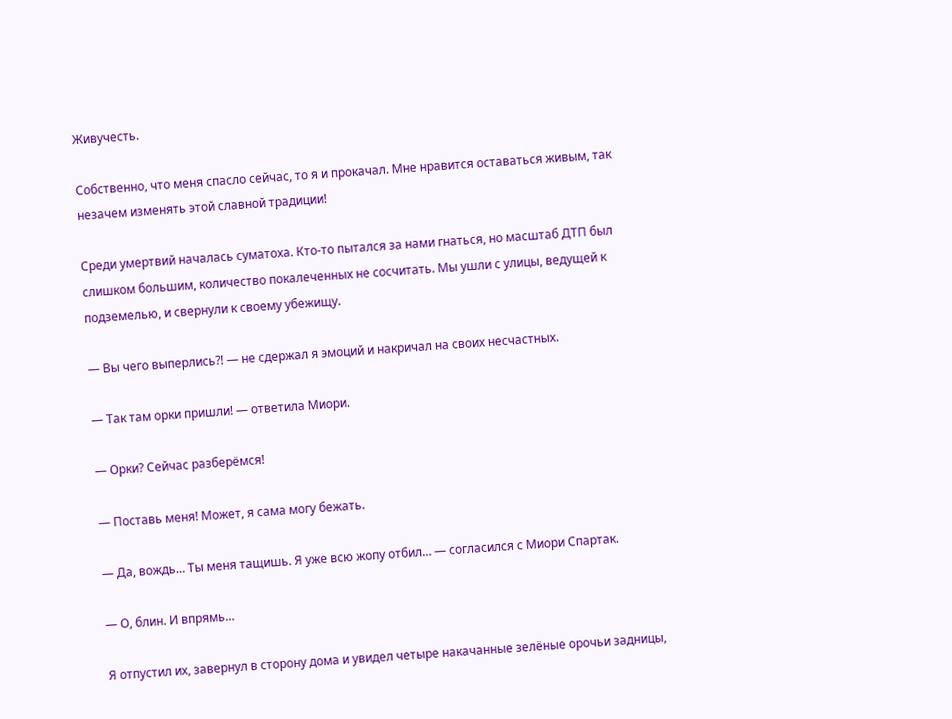Живучесть.

Собственно, что меня спасло сейчас, то я и прокачал. Мне нравится оставаться живым, так незачем изменять этой славной традиции!

Среди умертвий началась суматоха. Кто-то пытался за нами гнаться, но масштаб ДТП был слишком большим, количество покалеченных не сосчитать. Мы ушли с улицы, ведущей к подземелью, и свернули к своему убежищу.

— Вы чего выперлись⁈ — не сдержал я эмоций и накричал на своих несчастных.

— Так там орки пришли! — ответила Миори.

— Орки? Сейчас разберёмся!

— Поставь меня! Может, я сама могу бежать.

— Да, вождь… Ты меня тащишь. Я уже всю жопу отбил… — согласился с Миори Спартак.

— О, блин. И впрямь…

Я отпустил их, завернул в сторону дома и увидел четыре накачанные зелёные орочьи задницы,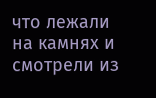что лежали на камнях и смотрели из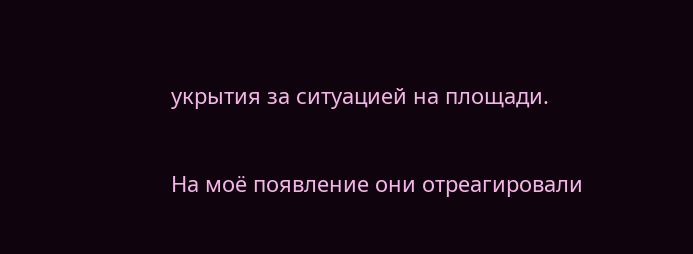укрытия за ситуацией на площади.

На моё появление они отреагировали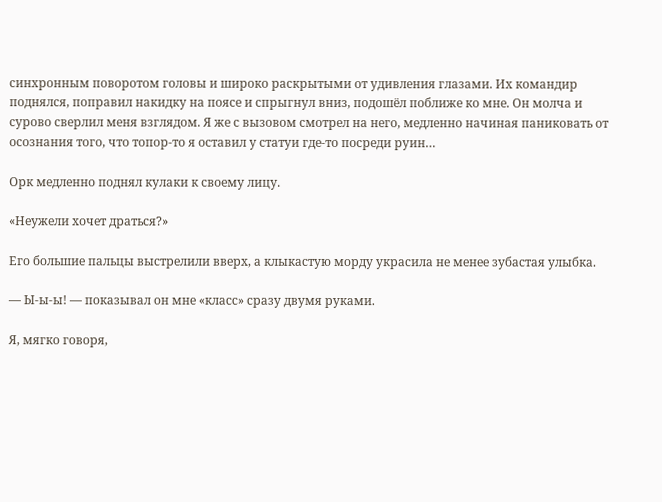синхронным поворотом головы и широко раскрытыми от удивления глазами. Их командир поднялся, поправил накидку на поясе и спрыгнул вниз, подошёл поближе ко мне. Он молча и сурово сверлил меня взглядом. Я же с вызовом смотрел на него, медленно начиная паниковать от осознания того, что топор-то я оставил у статуи где-то посреди руин…

Орк медленно поднял кулаки к своему лицу.

«Неужели хочет драться?»

Его большие пальцы выстрелили вверх, а клыкастую морду украсила не менее зубастая улыбка.

— Ы-ы-ы! — показывал он мне «класс» сразу двумя руками.

Я, мягко говоря,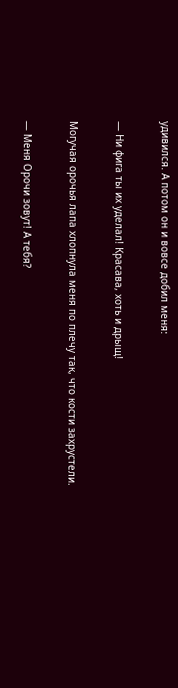удивился. А потом он и вовсе добил меня:

— Ни фига ты их уделал! Красава, хоть и дрыщ!

Могучая орочья лапа хлопнула меня по плечу так, что кости захрустели.

— Меня Орочи зовут! А тебя?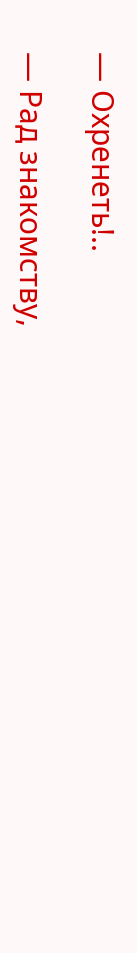— Охренеть!..

— Рад знакомству,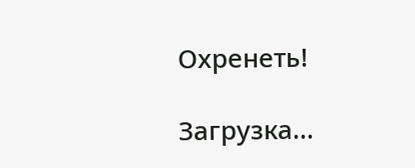Охренеть!

Загрузка...